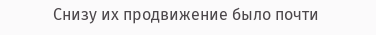Снизу их продвижение было почти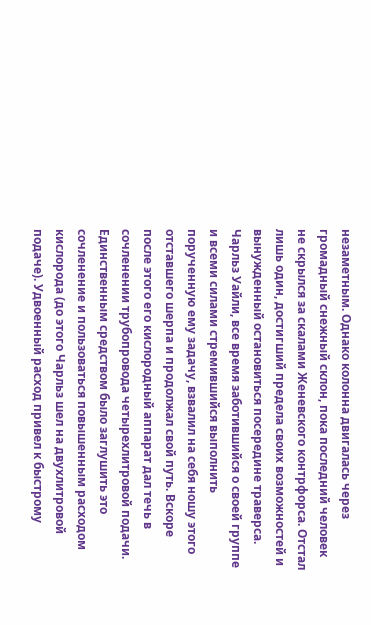незаметным. Однако колонна двигалась через громадный снежный склон, пока последний человек не скрылся за скалами Женевского контрфорса. Отстал лишь один, достигший предела своих возможностей и вынужденный остановиться посередине траверса. Чарльз Уайли, все время заботившийся о своей группе и всеми силами стремившийся выполнить порученную ему задачу, взвалил на себя ношу этого отставшего шерпа и продолжал свой путь. Вскоре после этого его кислородный аппарат дал течь в сочленении трубопровода четырехлитровой подачи. Единственным средством было заглушить это сочленение и пользоваться повышенным расходом кислорода (до этого Чарльз шел на двухлитровой подаче). Удвоенный расход привел к быстрому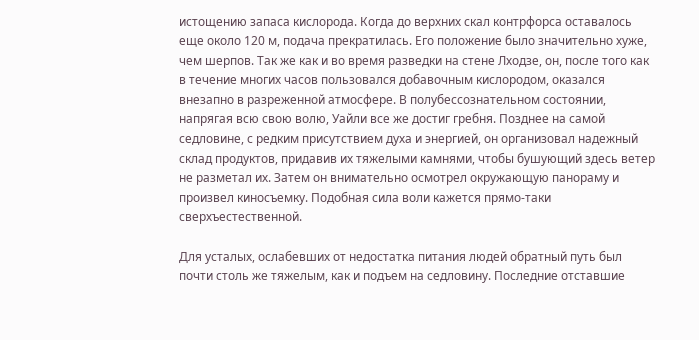истощению запаса кислорода. Когда до верхних скал контрфорса оставалось еще около 120 м, подача прекратилась. Его положение было значительно хуже, чем шерпов. Так же как и во время разведки на стене Лходзе, он, после того как в течение многих часов пользовался добавочным кислородом, оказался внезапно в разреженной атмосфере. В полубессознательном состоянии, напрягая всю свою волю, Уайли все же достиг гребня. Позднее на самой седловине, с редким присутствием духа и энергией, он организовал надежный склад продуктов, придавив их тяжелыми камнями, чтобы бушующий здесь ветер не разметал их. Затем он внимательно осмотрел окружающую панораму и произвел киносъемку. Подобная сила воли кажется прямо-таки сверхъестественной.

Для усталых, ослабевших от недостатка питания людей обратный путь был почти столь же тяжелым, как и подъем на седловину. Последние отставшие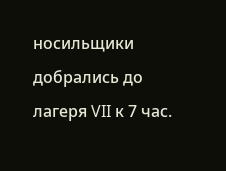носильщики добрались до лагеря VII к 7 час.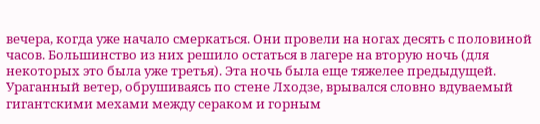вечера, когда уже начало смеркаться. Они провели на ногах десять с половиной часов. Большинство из них решило остаться в лагере на вторую ночь (для некоторых это была уже третья). Эта ночь была еще тяжелее предыдущей. Ураганный ветер, обрушиваясь по стене Лходзе, врывался словно вдуваемый гигантскими мехами между сераком и горным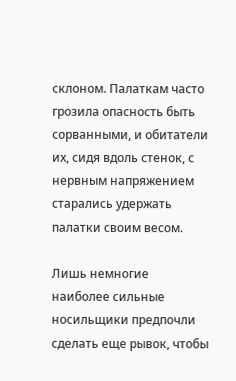склоном. Палаткам часто грозила опасность быть сорванными, и обитатели их, сидя вдоль стенок, с нервным напряжением старались удержать палатки своим весом.

Лишь немногие наиболее сильные носильщики предпочли сделать еще рывок, чтобы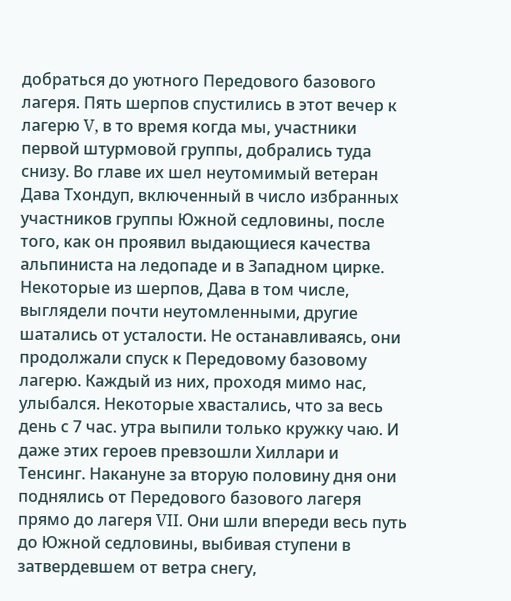добраться до уютного Передового базового лагеря. Пять шерпов спустились в этот вечер к лагерю V, в то время когда мы, участники первой штурмовой группы, добрались туда снизу. Во главе их шел неутомимый ветеран Дава Тхондуп, включенный в число избранных участников группы Южной седловины, после того, как он проявил выдающиеся качества альпиниста на ледопаде и в Западном цирке. Некоторые из шерпов, Дава в том числе, выглядели почти неутомленными, другие шатались от усталости. Не останавливаясь, они продолжали спуск к Передовому базовому лагерю. Каждый из них, проходя мимо нас, улыбался. Некоторые хвастались, что за весь день с 7 час. утра выпили только кружку чаю. И даже этих героев превзошли Хиллари и Тенсинг. Накануне за вторую половину дня они поднялись от Передового базового лагеря прямо до лагеря VII. Они шли впереди весь путь до Южной седловины, выбивая ступени в затвердевшем от ветра снегу,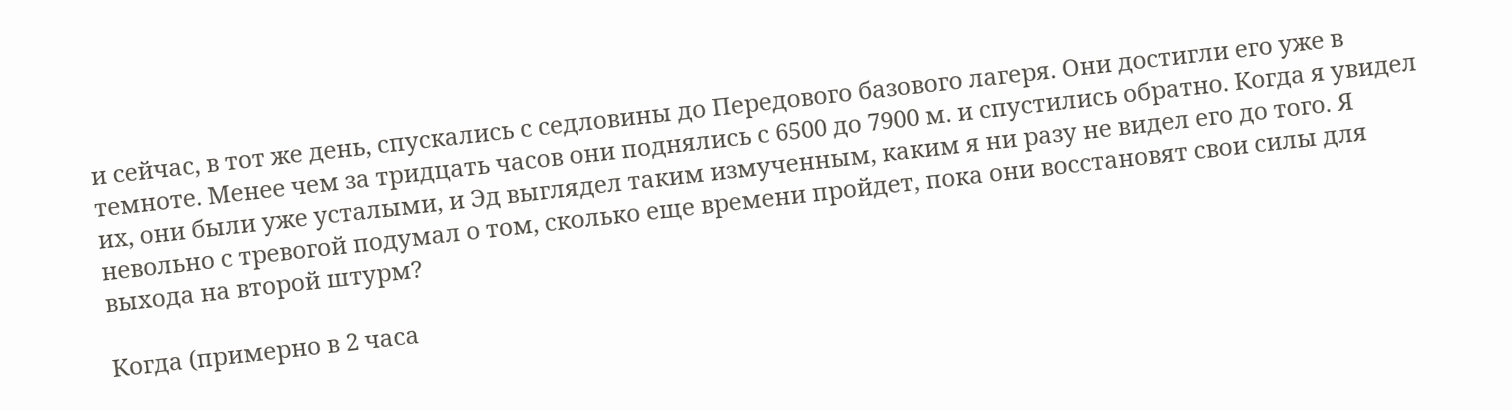и сейчас, в тот же день, спускались с седловины до Передового базового лагеря. Они достигли его уже в темноте. Менее чем за тридцать часов они поднялись с 6500 до 7900 м. и спустились обратно. Когда я увидел их, они были уже усталыми, и Эд выглядел таким измученным, каким я ни разу не видел его до того. Я невольно с тревогой подумал о том, сколько еще времени пройдет, пока они восстановят свои силы для выхода на второй штурм?

Когда (примерно в 2 часа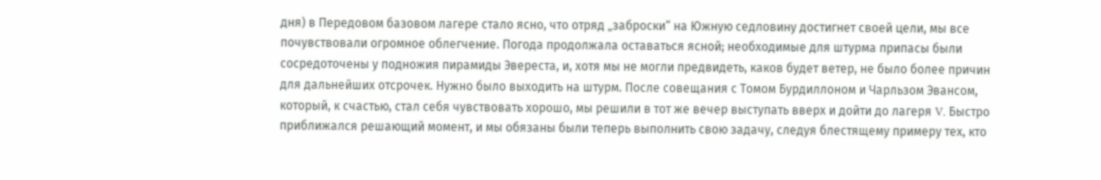дня) в Передовом базовом лагере стало ясно, что отряд „заброски“ на Южную седловину достигнет своей цели, мы все почувствовали огромное облегчение. Погода продолжала оставаться ясной; необходимые для штурма припасы были сосредоточены у подножия пирамиды Эвереста, и, хотя мы не могли предвидеть, каков будет ветер, не было более причин для дальнейших отсрочек. Нужно было выходить на штурм. После совещания с Томом Бурдиллоном и Чарльзом Эвансом, который, к счастью, стал себя чувствовать хорошо, мы решили в тот же вечер выступать вверх и дойти до лагеря V. Быстро приближался решающий момент, и мы обязаны были теперь выполнить свою задачу, следуя блестящему примеру тех, кто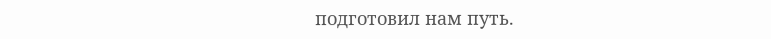подготовил нам путь.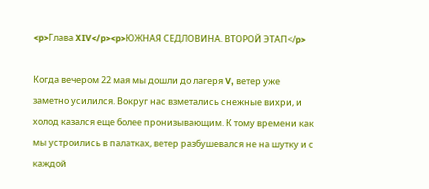<p>Глава XIV</p><p>ЮЖНАЯ СЕДЛОВИНА. ВТОРОЙ ЭТАП</p>

Когда вечером 22 мая мы дошли до лагеря V, ветер уже заметно усилился. Вокруг нас взметались снежные вихри, и холод казался еще более пронизывающим. К тому времени как мы устроились в палатках, ветер разбушевался не на шутку и с каждой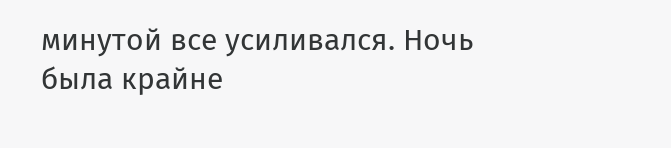минутой все усиливался. Ночь была крайне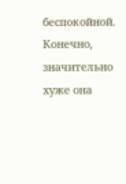беспокойной. Конечно, значительно хуже она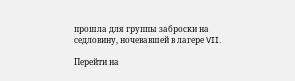прошла для группы заброски на седловину, ночевавшей в лагере VII.

Перейти на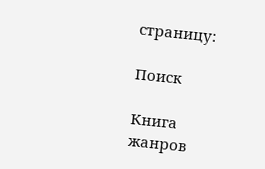страницу:

Поиск

Книга жанров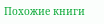Похожие книги